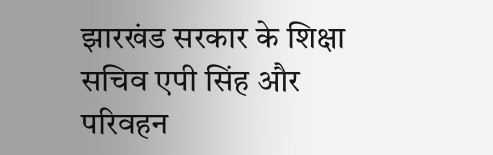झारखंड सरकार के शिक्षा सचिव एपी सिंह और परिवहन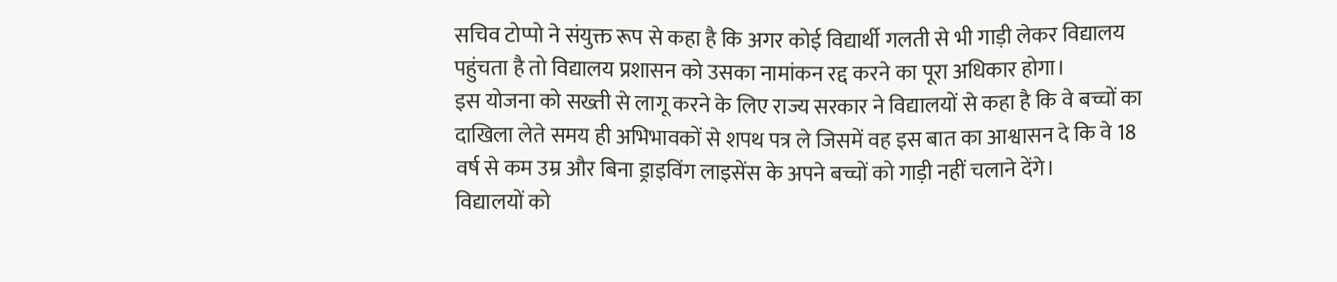सचिव टोप्पो ने संयुक्त रूप से कहा है कि अगर कोई विद्यार्थी गलती से भी गाड़ी लेकर विद्यालय पहुंचता है तो विद्यालय प्रशासन को उसका नामांकन रद्द करने का पूरा अधिकार होगा।
इस योजना को सख्ती से लागू करने के लिए राज्य सरकार ने विद्यालयों से कहा है कि वे बच्चों का दाखिला लेते समय ही अभिभावकों से शपथ पत्र ले जिसमें वह इस बात का आश्वासन दे कि वे 18 वर्ष से कम उम्र और बिना ड्राइविंग लाइसेंस के अपने बच्चों को गाड़ी नहीं चलाने देंगे।
विद्यालयों को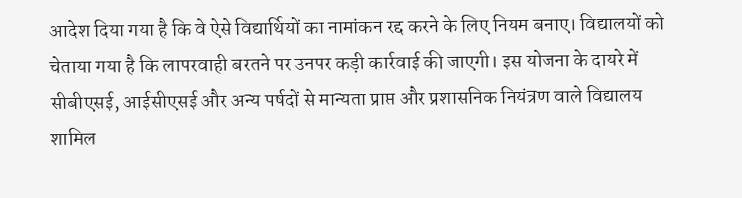आदेश दिया गया है कि वे ऐसे विद्यार्थियों का नामांकन रद्द करने के लिए नियम बनाए। विद्यालयों को चेताया गया है कि लापरवाही बरतने पर उनपर कड़ी कार्रवाई की जाएगी। इस योजना के दायरे में सीबीएसई, आईसीएसई और अन्य पर्षदों से मान्यता प्राप्त और प्रशासनिक नियंत्रण वाले विद्यालय शामिल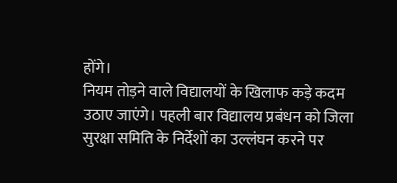होंगे।
नियम तोड़ने वाले विद्यालयों के खिलाफ कड़े कदम उठाए जाएंगे। पहली बार विद्यालय प्रबंधन को जिला सुरक्षा समिति के निर्देशों का उल्लंघन करने पर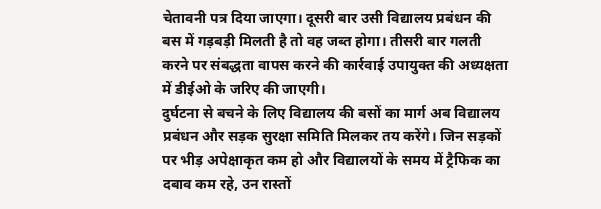चेतावनी पत्र दिया जाएगा। दूसरी बार उसी विद्यालय प्रबंधन की बस में गड़बड़ी मिलती है तो वह जब्त होगा। तीसरी बार गलती करने पर संबद्धता वापस करने की कार्रवाई उपायुक्त की अध्यक्षता में डीईओ के जरिए की जाएगी।
दुर्घटना से बचने के लिए विद्यालय की बसों का मार्ग अब विद्यालय प्रबंधन और सड़क सुरक्षा समिति मिलकर तय करेंगे। जिन सड़कों पर भीड़ अपेक्षाकृत कम हो और विद्यालयों के समय में ट्रैफिक का दबाव कम रहे, उन रास्तों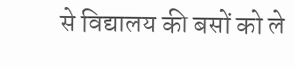से विद्यालय की बसों को ले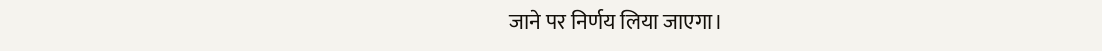जाने पर निर्णय लिया जाएगा।